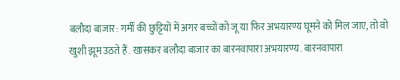बलौदा बाजार: गर्मी की छुट्टियों में अगर बच्चों को जू या फिर अभयारण्य घूमने को मिल जाए, तो वो खुशी झूम उठते हैं. खासकर बलौदा बाजार का बारनवापारा अभयारण्य. बारनवापारा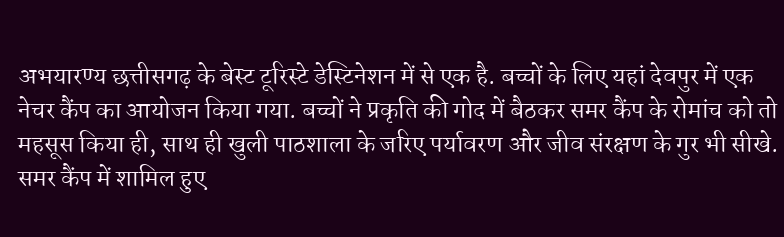अभयारण्य छत्तीसगढ़ के बेस्ट टूरिस्टे डेस्टिनेशन में से एक है. बच्चों के लिए यहां देवपुर में एक नेचर कैंप का आयोजन किया गया. बच्चों ने प्रकृति की गोद में बैठकर समर कैंप के रोमांच को तो महसूस किया ही, साथ ही खुली पाठशाला के जरिए पर्यावरण और जीव संरक्षण के गुर भी सीखे. समर कैंप में शामिल हुए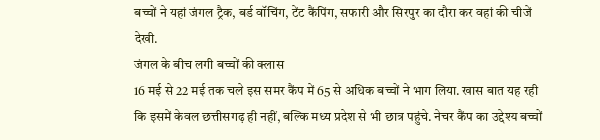बच्चों ने यहां जंगल ट्रैक, बर्ड वॉचिंग, टेंट कैंपिंग, सफारी और सिरपुर का दौरा कर वहां की चीजें देखी.
जंगल के बीच लगी बच्चों की क्लास
16 मई से 22 मई तक चले इस समर कैंप में 65 से अधिक बच्चों ने भाग लिया. खास बात यह रही कि इसमें केवल छत्तीसगढ़ ही नहीं, बल्कि मध्य प्रदेश से भी छात्र पहुंचे. नेचर कैंप का उद्देश्य बच्चों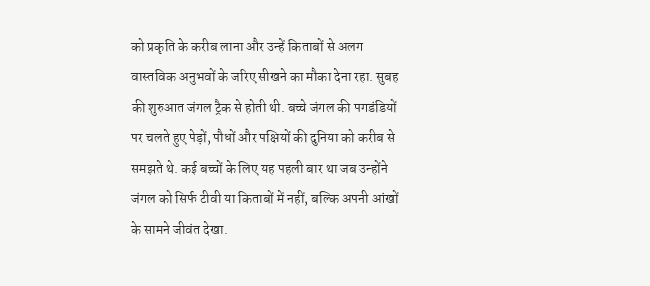को प्रकृति के करीब लाना और उन्हें किताबों से अलग वास्तविक अनुभवों के जरिए सीखने का मौका देना रहा. सुबह की शुरुआत जंगल ट्रैक से होती थी. बच्चे जंगल की पगडंडियों पर चलते हुए पेड़ों, पौधों और पक्षियों की दुनिया को करीब से समझते थे. कई बच्चों के लिए यह पहली बार था जब उन्होंने जंगल को सिर्फ टीवी या किताबों में नहीं, बल्कि अपनी आंखों के सामने जीवंत देखा.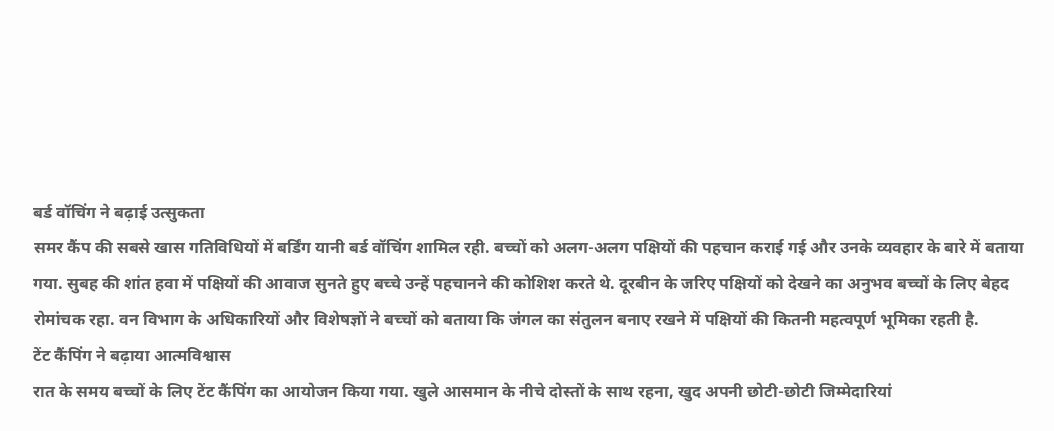बर्ड वॉचिंग ने बढ़ाई उत्सुकता
समर कैंप की सबसे खास गतिविधियों में बर्डिंग यानी बर्ड वॉचिंग शामिल रही. बच्चों को अलग-अलग पक्षियों की पहचान कराई गई और उनके व्यवहार के बारे में बताया गया. सुबह की शांत हवा में पक्षियों की आवाज सुनते हुए बच्चे उन्हें पहचानने की कोशिश करते थे. दूरबीन के जरिए पक्षियों को देखने का अनुभव बच्चों के लिए बेहद रोमांचक रहा. वन विभाग के अधिकारियों और विशेषज्ञों ने बच्चों को बताया कि जंगल का संतुलन बनाए रखने में पक्षियों की कितनी महत्वपूर्ण भूमिका रहती है.
टेंट कैंपिंग ने बढ़ाया आत्मविश्वास
रात के समय बच्चों के लिए टेंट कैंपिंग का आयोजन किया गया. खुले आसमान के नीचे दोस्तों के साथ रहना, खुद अपनी छोटी-छोटी जिम्मेदारियां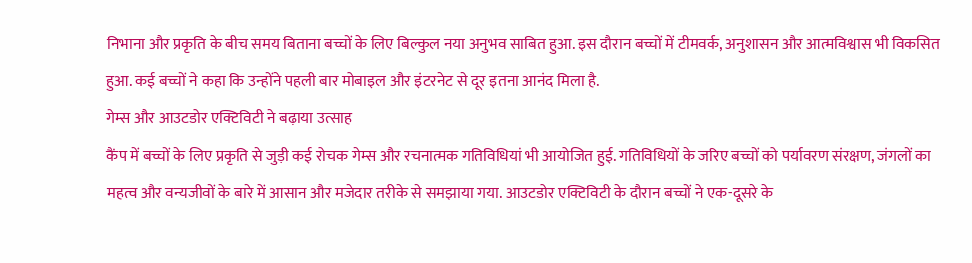निभाना और प्रकृति के बीच समय बिताना बच्चों के लिए बिल्कुल नया अनुभव साबित हुआ. इस दौरान बच्चों में टीमवर्क, अनुशासन और आत्मविश्वास भी विकसित हुआ. कई बच्चों ने कहा कि उन्होंने पहली बार मोबाइल और इंटरनेट से दूर इतना आनंद मिला है.
गेम्स और आउटडोर एक्टिविटी ने बढ़ाया उत्साह
कैंप में बच्चों के लिए प्रकृति से जुड़ी कई रोचक गेम्स और रचनात्मक गतिविधियां भी आयोजित हुई. गतिविधियों के जरिए बच्चों को पर्यावरण संरक्षण, जंगलों का महत्व और वन्यजीवों के बारे में आसान और मजेदार तरीके से समझाया गया. आउटडोर एक्टिविटी के दौरान बच्चों ने एक-दूसरे के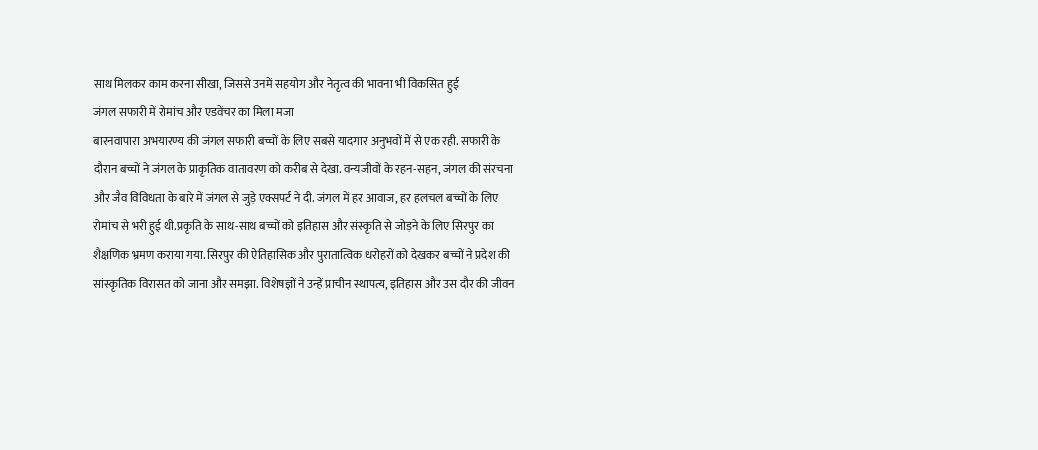साथ मिलकर काम करना सीखा, जिससे उनमें सहयोग और नेतृत्व की भावना भी विकसित हुई
जंगल सफारी में रोमांच और एडवेंचर का मिला मजा
बारनवापारा अभयारण्य की जंगल सफारी बच्चों के लिए सबसे यादगार अनुभवों में से एक रही. सफारी के दौरान बच्चों ने जंगल के प्राकृतिक वातावरण को करीब से देखा. वन्यजीवों के रहन-सहन, जंगल की संरचना और जैव विविधता के बारे में जंगल से जुड़े एक्सपर्ट ने दी. जंगल में हर आवाज, हर हलचल बच्चों के लिए रोमांच से भरी हुई थी.प्रकृति के साथ-साथ बच्चों को इतिहास और संस्कृति से जोड़ने के लिए सिरपुर का शैक्षणिक भ्रमण कराया गया. सिरपुर की ऐतिहासिक और पुरातात्विक धरोहरों को देखकर बच्चों ने प्रदेश की सांस्कृतिक विरासत को जाना और समझा. विशेषज्ञों ने उन्हें प्राचीन स्थापत्य, इतिहास और उस दौर की जीवन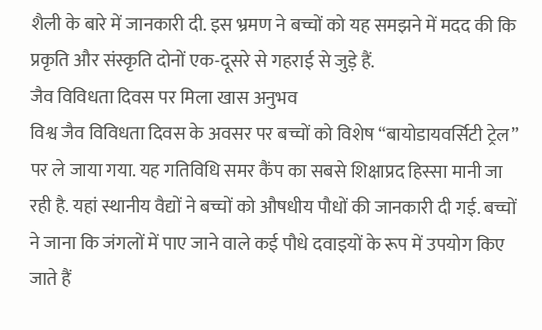शैली के बारे में जानकारी दी. इस भ्रमण ने बच्चों को यह समझने में मदद की कि प्रकृति और संस्कृति दोनों एक-दूसरे से गहराई से जुड़े हैं.
जैव विविधता दिवस पर मिला खास अनुभव
विश्व जैव विविधता दिवस के अवसर पर बच्चों को विशेष “बायोडायवर्सिटी ट्रेल” पर ले जाया गया. यह गतिविधि समर कैंप का सबसे शिक्षाप्रद हिस्सा मानी जा रही है. यहां स्थानीय वैद्यों ने बच्चों को औषधीय पौधों की जानकारी दी गई. बच्चों ने जाना कि जंगलों में पाए जाने वाले कई पौधे दवाइयों के रूप में उपयोग किए जाते हैं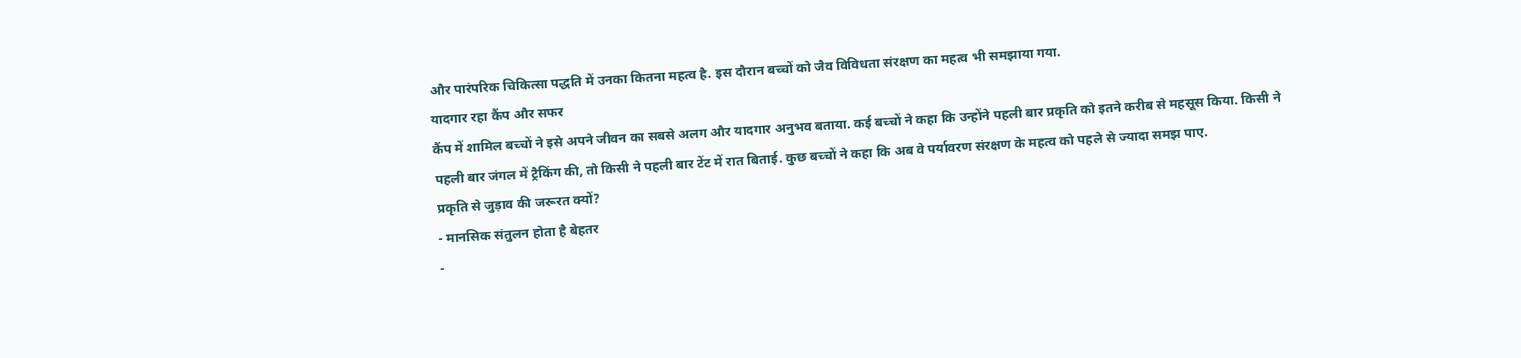और पारंपरिक चिकित्सा पद्धति में उनका कितना महत्व है. इस दौरान बच्चों को जैव विविधता संरक्षण का महत्व भी समझाया गया.
यादगार रहा कैंप और सफर
कैंप में शामिल बच्चों ने इसे अपने जीवन का सबसे अलग और यादगार अनुभव बताया. कई बच्चों ने कहा कि उन्होंने पहली बार प्रकृति को इतने करीब से महसूस किया. किसी ने पहली बार जंगल में ट्रैकिंग की, तो किसी ने पहली बार टेंट में रात बिताई. कुछ बच्चों ने कहा कि अब वे पर्यावरण संरक्षण के महत्व को पहले से ज्यादा समझ पाए.
प्रकृति से जुड़ाव की जरूरत क्यों?
- मानसिक संतुलन होता है बेहतर
-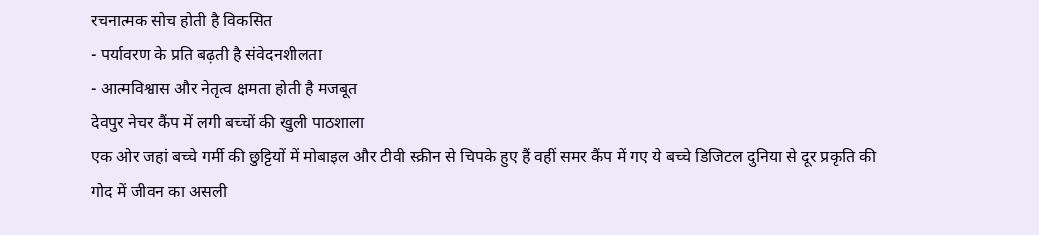रचनात्मक सोच होती है विकसित
- पर्यावरण के प्रति बढ़ती है संवेदनशीलता
- आत्मविश्वास और नेतृत्व क्षमता होती है मजबूत
देवपुर नेचर कैंप में लगी बच्चों की खुली पाठशाला
एक ओर जहां बच्चे गर्मी की छुट्टियों में मोबाइल और टीवी स्क्रीन से चिपके हुए हैं वहीं समर कैंप में गए ये बच्चे डिजिटल दुनिया से दूर प्रकृति की गोद में जीवन का असली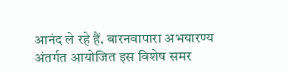आनंद ले रहे हैं. बारनवापारा अभयारण्य अंतर्गत आयोजित इस विशेष समर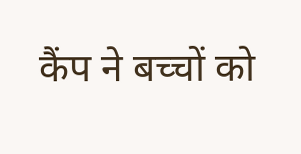कैंप ने बच्चों को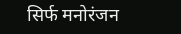सिर्फ मनोरंजन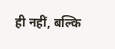ही नहीं, बल्कि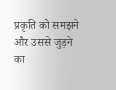प्रकृति को समझने और उससे जुड़ने का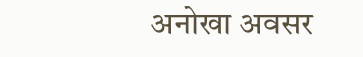अनोखा अवसर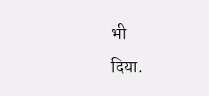भी
दिया.